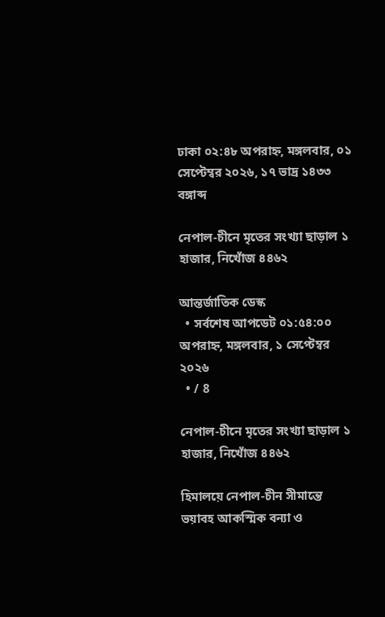ঢাকা ০২:৪৮ অপরাহ্ন, মঙ্গলবার, ০১ সেপ্টেম্বর ২০২৬, ১৭ ভাদ্র ১৪৩৩ বঙ্গাব্দ

নেপাল-চীনে মৃতের সংখ্যা ছাড়াল ১ হাজার, নিখোঁজ ৪৪৬২

আন্তর্জাতিক ডেস্ক
  • সর্বশেষ আপডেট ০১:৫৪:০০ অপরাহ্ন, মঙ্গলবার, ১ সেপ্টেম্বর ২০২৬
  • / 8

নেপাল-চীনে মৃতের সংখ্যা ছাড়াল ১ হাজার, নিখোঁজ ৪৪৬২

হিমালয়ে নেপাল-চীন সীমান্তে ভয়াবহ আকস্মিক বন্যা ও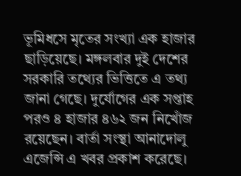ভূমিধসে মৃতের সংখ্যা এক হাজার ছাড়িয়েছে। মঙ্গলবার দুই দেশের সরকারি তথ্যের ভিত্তিতে এ তথ্য জানা গেছে। দুর্যোগের এক সপ্তাহ পরও ৪ হাজার ৪৬২ জন নিখোঁজ রয়েছেন। বার্তা সংস্থা আনাদোলু এজেন্সি এ খবর প্রকাশ করেছে।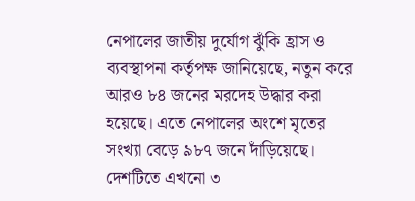নেপালের জাতীয় দুর্যোগ ঝুঁকি হ্রাস ও ব্যবস্থাপনা কর্তৃপক্ষ জানিয়েছে, নতুন করে আরও ৮৪ জনের মরদেহ উদ্ধার করা হয়েছে। এতে নেপালের অংশে মৃতের সংখ্যা বেড়ে ৯৮৭ জনে দাঁড়িয়েছে। দেশটিতে এখনো ৩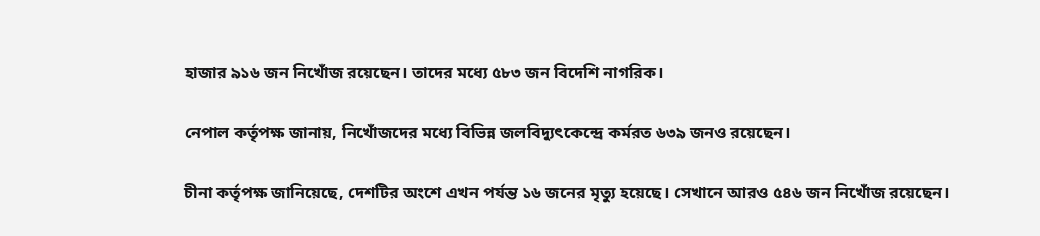হাজার ৯১৬ জন নিখোঁজ রয়েছেন। তাদের মধ্যে ৫৮৩ জন বিদেশি নাগরিক।

নেপাল কর্তৃপক্ষ জানায়, নিখোঁজদের মধ্যে বিভিন্ন জলবিদ্যুৎকেন্দ্রে কর্মরত ৬৩৯ জনও রয়েছেন।

চীনা কর্তৃপক্ষ জানিয়েছে, দেশটির অংশে এখন পর্যন্ত ১৬ জনের মৃত্যু হয়েছে। সেখানে আরও ৫৪৬ জন নিখোঁজ রয়েছেন।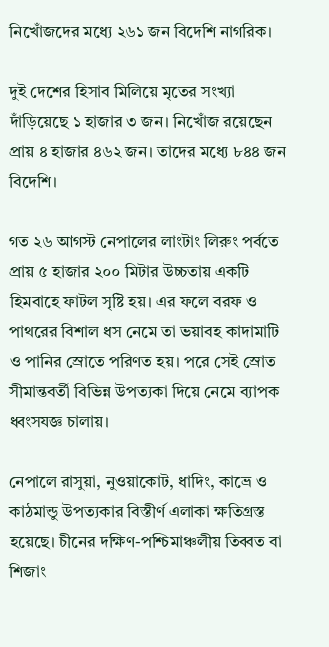নিখোঁজদের মধ্যে ২৬১ জন বিদেশি নাগরিক।

দুই দেশের হিসাব মিলিয়ে মৃতের সংখ্যা দাঁড়িয়েছে ১ হাজার ৩ জন। নিখোঁজ রয়েছেন প্রায় ৪ হাজার ৪৬২ জন। তাদের মধ্যে ৮৪৪ জন বিদেশি।

গত ২৬ আগস্ট নেপালের লাংটাং লিরুং পর্বতে প্রায় ৫ হাজার ২০০ মিটার উচ্চতায় একটি হিমবাহে ফাটল সৃষ্টি হয়। এর ফলে বরফ ও পাথরের বিশাল ধস নেমে তা ভয়াবহ কাদামাটি ও পানির স্রোতে পরিণত হয়। পরে সেই স্রোত সীমান্তবর্তী বিভিন্ন উপত্যকা দিয়ে নেমে ব্যাপক ধ্বংসযজ্ঞ চালায়।

নেপালে রাসুয়া, নুওয়াকোট, ধাদিং, কাভ্রে ও কাঠমান্ডু উপত্যকার বিস্তীর্ণ এলাকা ক্ষতিগ্রস্ত হয়েছে। চীনের দক্ষিণ-পশ্চিমাঞ্চলীয় তিব্বত বা শিজাং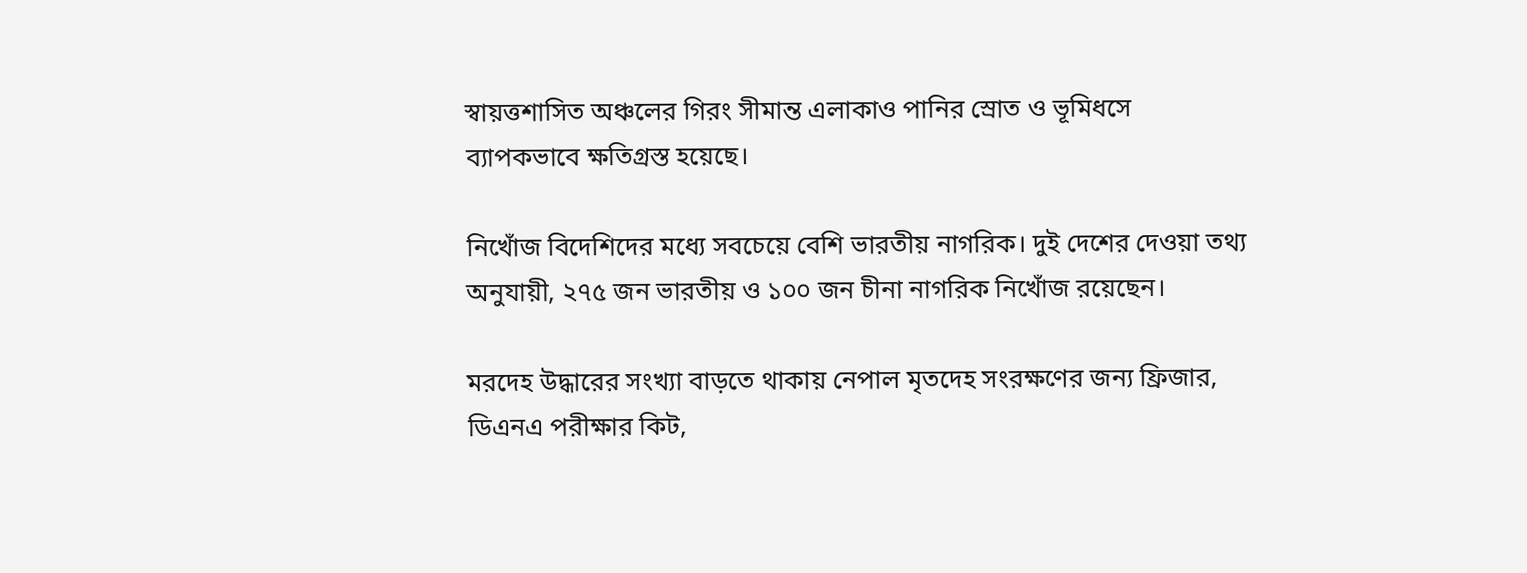স্বায়ত্তশাসিত অঞ্চলের গিরং সীমান্ত এলাকাও পানির স্রোত ও ভূমিধসে ব্যাপকভাবে ক্ষতিগ্রস্ত হয়েছে।

নিখোঁজ বিদেশিদের মধ্যে সবচেয়ে বেশি ভারতীয় নাগরিক। দুই দেশের দেওয়া তথ্য অনুযায়ী, ২৭৫ জন ভারতীয় ও ১০০ জন চীনা নাগরিক নিখোঁজ রয়েছেন।

মরদেহ উদ্ধারের সংখ্যা বাড়তে থাকায় নেপাল মৃতদেহ সংরক্ষণের জন্য ফ্রিজার, ডিএনএ পরীক্ষার কিট,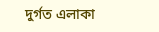দুর্গত এলাকা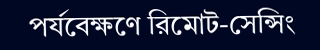পর্যবেক্ষণে রিমোট-সেন্সিং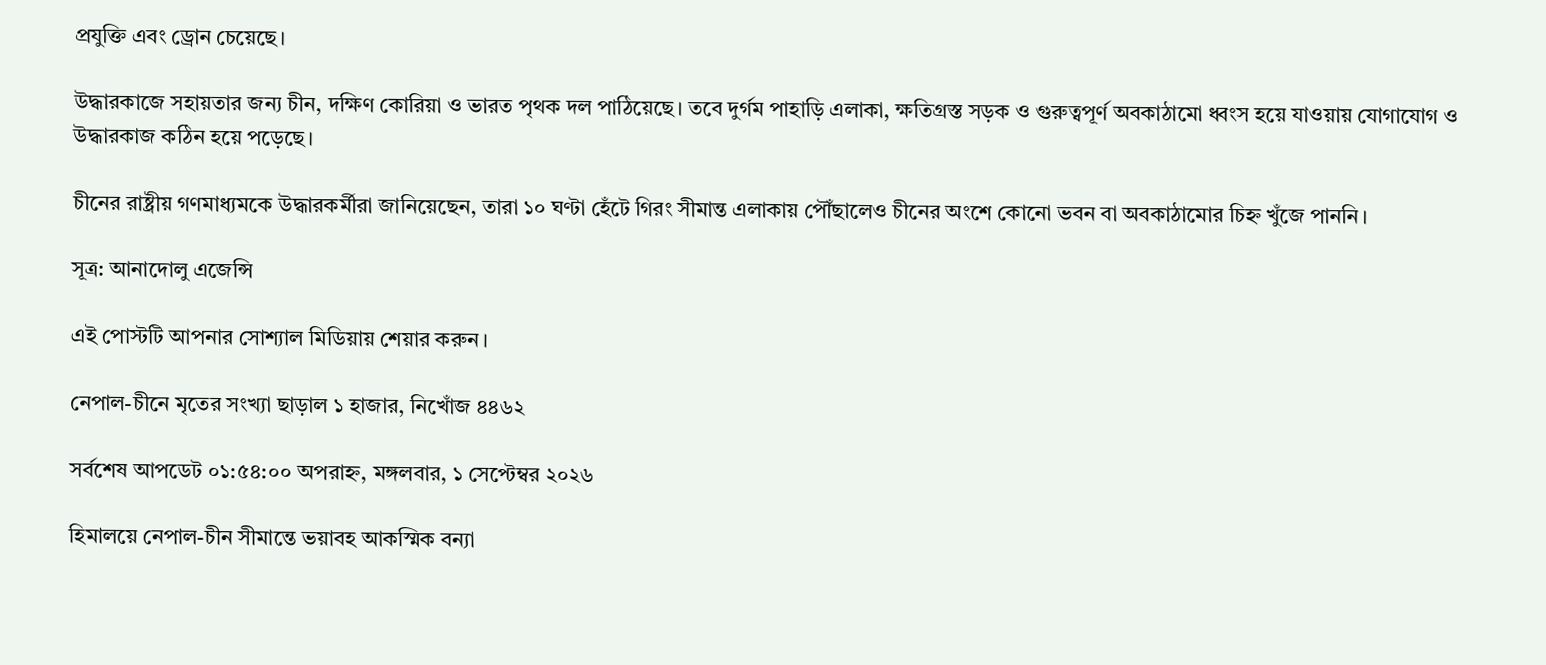প্রযুক্তি এবং ড্রোন চেয়েছে।

উদ্ধারকাজে সহায়তার জন্য চীন, দক্ষিণ কোরিয়া ও ভারত পৃথক দল পাঠিয়েছে। তবে দুর্গম পাহাড়ি এলাকা, ক্ষতিগ্রস্ত সড়ক ও গুরুত্বপূর্ণ অবকাঠামো ধ্বংস হয়ে যাওয়ায় যোগাযোগ ও উদ্ধারকাজ কঠিন হয়ে পড়েছে।

চীনের রাষ্ট্রীয় গণমাধ্যমকে উদ্ধারকর্মীরা জানিয়েছেন, তারা ১০ ঘণ্টা হেঁটে গিরং সীমান্ত এলাকায় পৌঁছালেও চীনের অংশে কোনো ভবন বা অবকাঠামোর চিহ্ন খুঁজে পাননি।

সূত্র: আনাদোলু এজেন্সি

এই পোস্টটি আপনার সোশ্যাল মিডিয়ায় শেয়ার করুন।

নেপাল-চীনে মৃতের সংখ্যা ছাড়াল ১ হাজার, নিখোঁজ ৪৪৬২

সর্বশেষ আপডেট ০১:৫৪:০০ অপরাহ্ন, মঙ্গলবার, ১ সেপ্টেম্বর ২০২৬

হিমালয়ে নেপাল-চীন সীমান্তে ভয়াবহ আকস্মিক বন্যা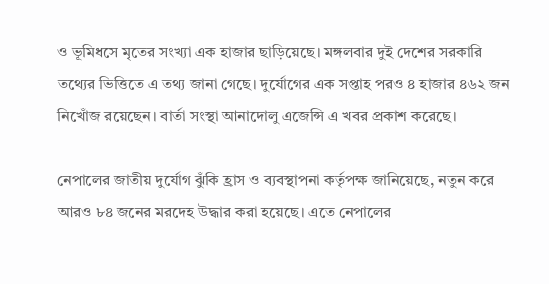ও ভূমিধসে মৃতের সংখ্যা এক হাজার ছাড়িয়েছে। মঙ্গলবার দুই দেশের সরকারি তথ্যের ভিত্তিতে এ তথ্য জানা গেছে। দুর্যোগের এক সপ্তাহ পরও ৪ হাজার ৪৬২ জন নিখোঁজ রয়েছেন। বার্তা সংস্থা আনাদোলু এজেন্সি এ খবর প্রকাশ করেছে।

নেপালের জাতীয় দুর্যোগ ঝুঁকি হ্রাস ও ব্যবস্থাপনা কর্তৃপক্ষ জানিয়েছে, নতুন করে আরও ৮৪ জনের মরদেহ উদ্ধার করা হয়েছে। এতে নেপালের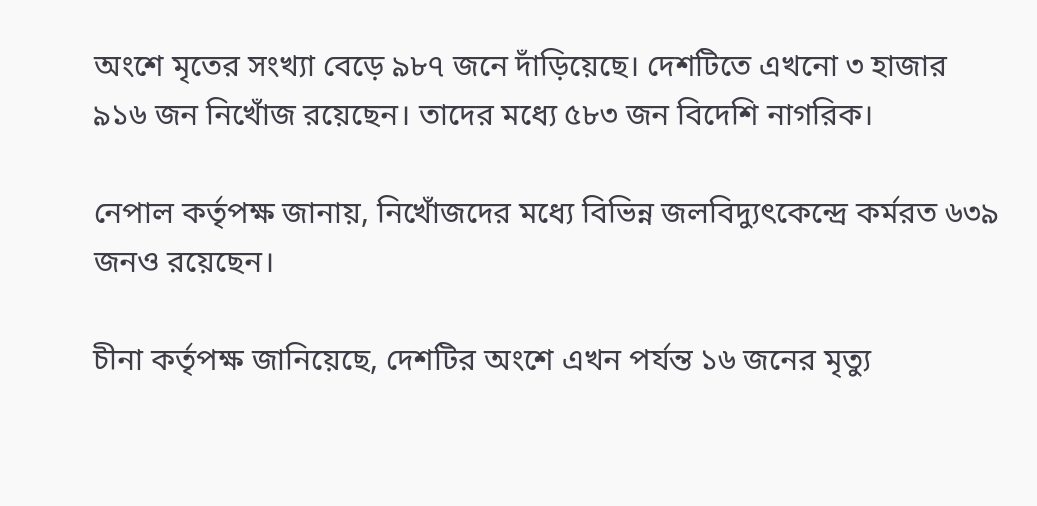অংশে মৃতের সংখ্যা বেড়ে ৯৮৭ জনে দাঁড়িয়েছে। দেশটিতে এখনো ৩ হাজার ৯১৬ জন নিখোঁজ রয়েছেন। তাদের মধ্যে ৫৮৩ জন বিদেশি নাগরিক।

নেপাল কর্তৃপক্ষ জানায়, নিখোঁজদের মধ্যে বিভিন্ন জলবিদ্যুৎকেন্দ্রে কর্মরত ৬৩৯ জনও রয়েছেন।

চীনা কর্তৃপক্ষ জানিয়েছে, দেশটির অংশে এখন পর্যন্ত ১৬ জনের মৃত্যু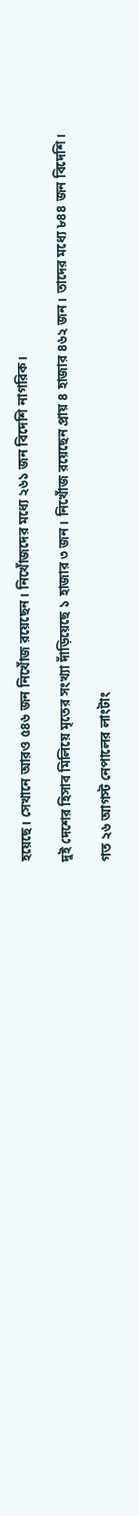হয়েছে। সেখানে আরও ৫৪৬ জন নিখোঁজ রয়েছেন। নিখোঁজদের মধ্যে ২৬১ জন বিদেশি নাগরিক।

দুই দেশের হিসাব মিলিয়ে মৃতের সংখ্যা দাঁড়িয়েছে ১ হাজার ৩ জন। নিখোঁজ রয়েছেন প্রায় ৪ হাজার ৪৬২ জন। তাদের মধ্যে ৮৪৪ জন বিদেশি।

গত ২৬ আগস্ট নেপালের লাংটাং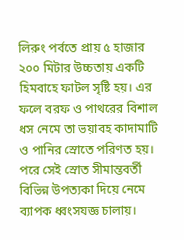লিরুং পর্বতে প্রায় ৫ হাজার ২০০ মিটার উচ্চতায় একটি হিমবাহে ফাটল সৃষ্টি হয়। এর ফলে বরফ ও পাথরের বিশাল ধস নেমে তা ভয়াবহ কাদামাটি ও পানির স্রোতে পরিণত হয়। পরে সেই স্রোত সীমান্তবর্তী বিভিন্ন উপত্যকা দিয়ে নেমে ব্যাপক ধ্বংসযজ্ঞ চালায়।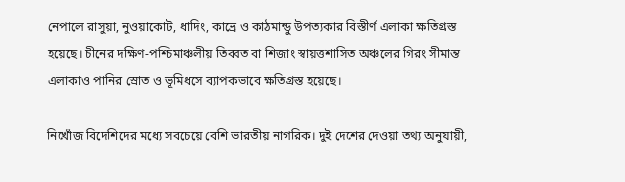নেপালে রাসুয়া, নুওয়াকোট, ধাদিং, কাভ্রে ও কাঠমান্ডু উপত্যকার বিস্তীর্ণ এলাকা ক্ষতিগ্রস্ত হয়েছে। চীনের দক্ষিণ-পশ্চিমাঞ্চলীয় তিব্বত বা শিজাং স্বায়ত্তশাসিত অঞ্চলের গিরং সীমান্ত এলাকাও পানির স্রোত ও ভূমিধসে ব্যাপকভাবে ক্ষতিগ্রস্ত হয়েছে।

নিখোঁজ বিদেশিদের মধ্যে সবচেয়ে বেশি ভারতীয় নাগরিক। দুই দেশের দেওয়া তথ্য অনুযায়ী,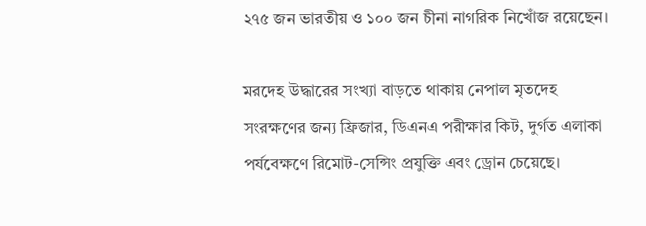২৭৫ জন ভারতীয় ও ১০০ জন চীনা নাগরিক নিখোঁজ রয়েছেন।

মরদেহ উদ্ধারের সংখ্যা বাড়তে থাকায় নেপাল মৃতদেহ সংরক্ষণের জন্য ফ্রিজার, ডিএনএ পরীক্ষার কিট, দুর্গত এলাকা পর্যবেক্ষণে রিমোট-সেন্সিং প্রযুক্তি এবং ড্রোন চেয়েছে।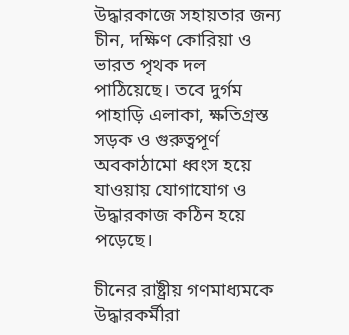উদ্ধারকাজে সহায়তার জন্য চীন, দক্ষিণ কোরিয়া ও ভারত পৃথক দল পাঠিয়েছে। তবে দুর্গম পাহাড়ি এলাকা, ক্ষতিগ্রস্ত সড়ক ও গুরুত্বপূর্ণ অবকাঠামো ধ্বংস হয়ে যাওয়ায় যোগাযোগ ও উদ্ধারকাজ কঠিন হয়ে পড়েছে।

চীনের রাষ্ট্রীয় গণমাধ্যমকে উদ্ধারকর্মীরা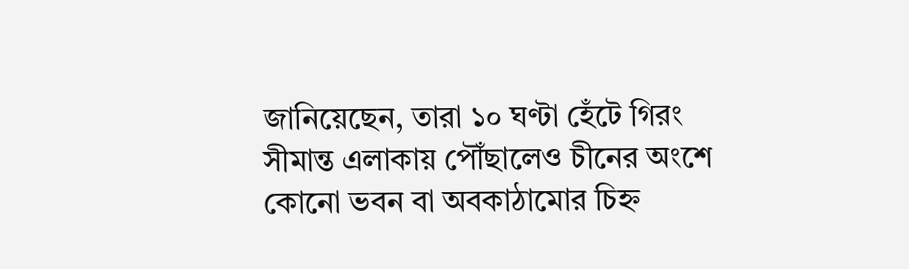জানিয়েছেন, তারা ১০ ঘণ্টা হেঁটে গিরং সীমান্ত এলাকায় পৌঁছালেও চীনের অংশে কোনো ভবন বা অবকাঠামোর চিহ্ন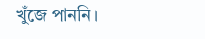খুঁজে পাননি।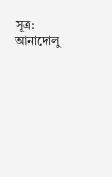সূত্র: আনাদোলু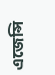এজেন্সি